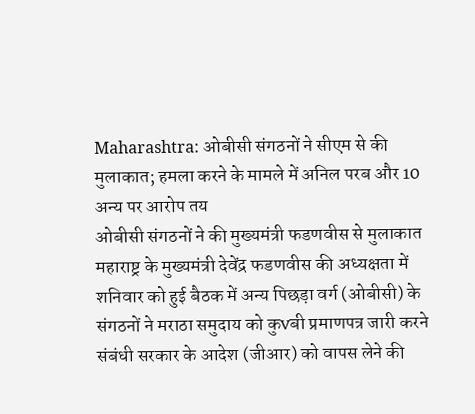Maharashtra: ओबीसी संगठनों ने सीएम से की मुलाकात; हमला करने के मामले में अनिल परब और 10 अन्य पर आरोप तय
ओबीसी संगठनों ने की मुख्यमंत्री फडणवीस से मुलाकात
महाराष्ट्र के मुख्यमंत्री देवेंद्र फडणवीस की अध्यक्षता में शनिवार को हुई बैठक में अन्य पिछड़ा वर्ग (ओबीसी) के संगठनों ने मराठा समुदाय को कुvबी प्रमाणपत्र जारी करने संबंधी सरकार के आदेश (जीआर) को वापस लेने की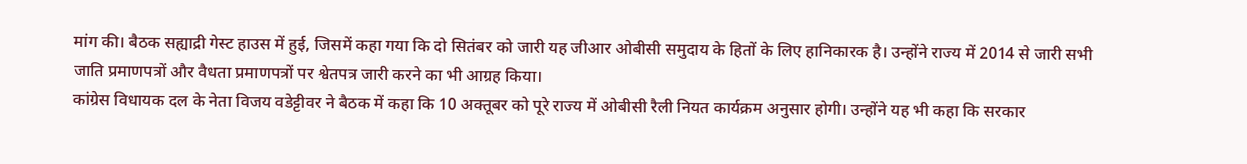मांग की। बैठक सह्याद्री गेस्ट हाउस में हुई, जिसमें कहा गया कि दो सितंबर को जारी यह जीआर ओबीसी समुदाय के हितों के लिए हानिकारक है। उन्होंने राज्य में 2014 से जारी सभी जाति प्रमाणपत्रों और वैधता प्रमाणपत्रों पर श्वेतपत्र जारी करने का भी आग्रह किया।
कांग्रेस विधायक दल के नेता विजय वडेट्टीवर ने बैठक में कहा कि 10 अक्तूबर को पूरे राज्य में ओबीसी रैली नियत कार्यक्रम अनुसार होगी। उन्होंने यह भी कहा कि सरकार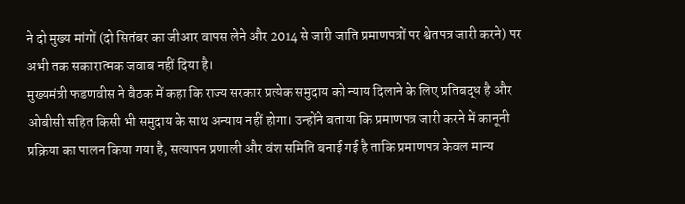ने दो मुख्य मांगों (दो सितंबर का जीआर वापस लेने और 2014 से जारी जाति प्रमाणपत्रों पर श्वेतपत्र जारी करने) पर अभी तक सकारात्मक जवाब नहीं दिया है।
मुख्यमंत्री फडणवीस ने बैठक में कहा कि राज्य सरकार प्रत्येक समुदाय को न्याय दिलाने के लिए प्रतिबद्ध है और ओबीसी सहित किसी भी समुदाय के साथ अन्याय नहीं होगा। उन्होंने बताया कि प्रमाणपत्र जारी करने में कानूनी प्रक्रिया का पालन किया गया है, सत्यापन प्रणाली और वंश समिति बनाई गई है ताकि प्रमाणपत्र केवल मान्य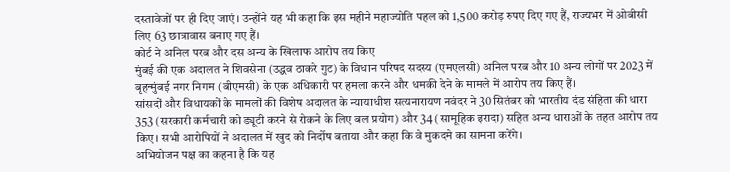दस्तावेजों पर ही दिए जाएं। उन्होंने यह भी कहा कि इस महीने महाज्योति पहल को 1,500 करोड़ रुपए दिए गए हैं, राज्यभर में ओबीसी लिए 63 छात्रावास बनाए गए हैं।
कोर्ट ने अनिल परब और दस अन्य के खिलाफ आरोप तय किए
मुंबई की एक अदालत ने शिवसेना (उद्धव ठाकरे गुट) के विधान परिषद सदस्य (एमएलसी) अनिल परब और 10 अन्य लोगों पर 2023 में बृहन्मुंबई नगर निगम (बीएमसी) के एक अधिकारी पर हमला करने और धमकी देने के मामले में आरोप तय किए हैं।
सांसदों और विधायकों के मामलों की विशेष अदालत के न्यायाधीश सत्यनारायण नवंदर ने 30 सितंबर को भारतीय दंड संहिता की धारा 353 (सरकारी कर्मचारी को ड्यूटी करने से रोकने के लिए बल प्रयोग) और 34 (सामूहिक इरादा) सहित अन्य धाराओं के तहत आरोप तय किए। सभी आरोपियों ने अदालत में खुद को निर्दोष बताया और कहा कि वे मुकदमे का सामना करेंगे।
अभियोजन पक्ष का कहना है कि यह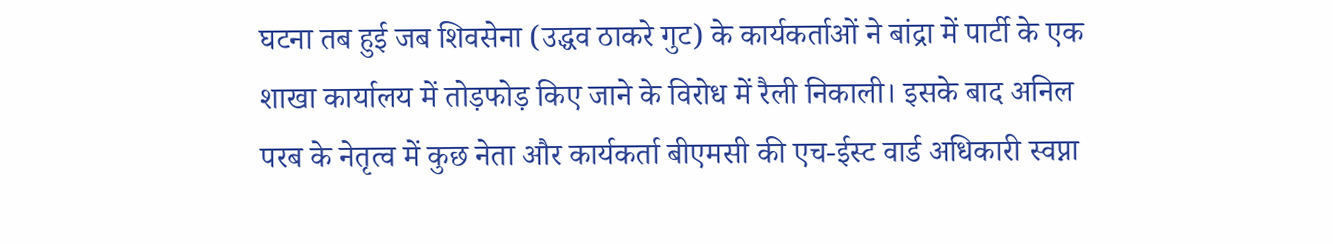घटना तब हुई जब शिवसेना (उद्धव ठाकरे गुट) के कार्यकर्ताओं ने बांद्रा में पार्टी के एक शाखा कार्यालय में तोड़फोड़ किए जाने के विरोध में रैली निकाली। इसके बाद अनिल परब के नेतृत्व में कुछ नेता और कार्यकर्ता बीएमसी की एच-ईस्ट वार्ड अधिकारी स्वप्ना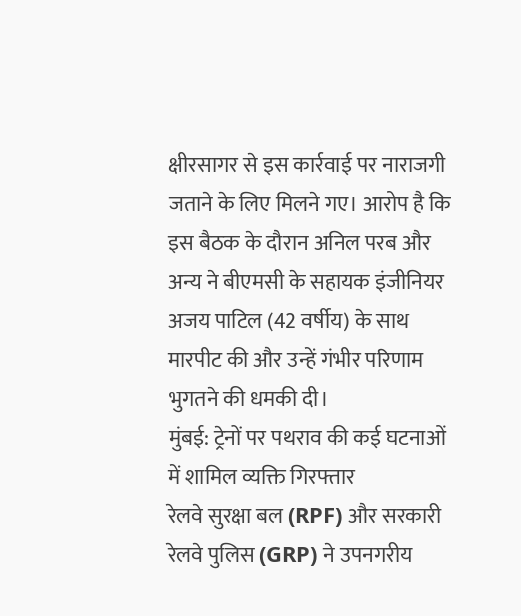क्षीरसागर से इस कार्रवाई पर नाराजगी जताने के लिए मिलने गए। आरोप है कि इस बैठक के दौरान अनिल परब और अन्य ने बीएमसी के सहायक इंजीनियर अजय पाटिल (42 वर्षीय) के साथ मारपीट की और उन्हें गंभीर परिणाम भुगतने की धमकी दी।
मुंबई: ट्रेनों पर पथराव की कई घटनाओं में शामिल व्यक्ति गिरफ्तार
रेलवे सुरक्षा बल (RPF) और सरकारी रेलवे पुलिस (GRP) ने उपनगरीय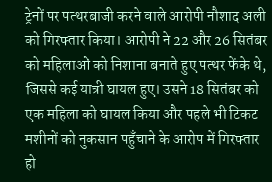ट्रेनों पर पत्थरबाजी करने वाले आरोपी नौशाद अली को गिरफ्तार किया। आरोपी ने 22 और 26 सितंबर को महिलाओं को निशाना बनाते हुए पत्थर फेंके थे, जिससे कई यात्री घायल हुए। उसने 18 सितंबर को एक महिला को घायल किया और पहले भी टिकट मशीनों को नुकसान पहुँचाने के आरोप में गिरफ्तार हो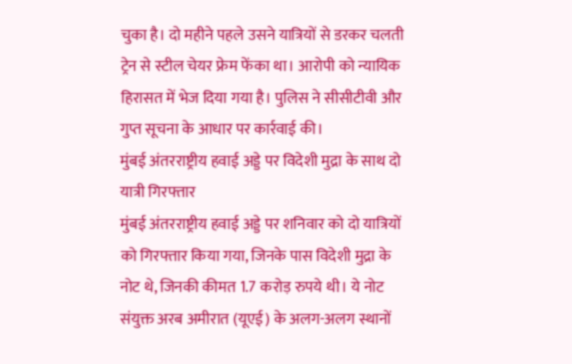चुका है। दो महीने पहले उसने यात्रियों से डरकर चलती ट्रेन से स्टील चेयर फ्रेम फेंका था। आरोपी को न्यायिक हिरासत में भेज दिया गया है। पुलिस ने सीसीटीवी और गुप्त सूचना के आधार पर कार्रवाई की।
मुंबई अंतरराष्ट्रीय हवाई अड्डे पर विदेशी मुद्रा के साथ दो यात्री गिरफ्तार
मुंबई अंतरराष्ट्रीय हवाई अड्डे पर शनिवार को दो यात्रियों को गिरफ्तार किया गया, जिनके पास विदेशी मुद्रा के नोट थे, जिनकी कीमत 1.7 करोड़ रुपये थी। ये नोट संयुक्त अरब अमीरात (यूएई) के अलग-अलग स्थानों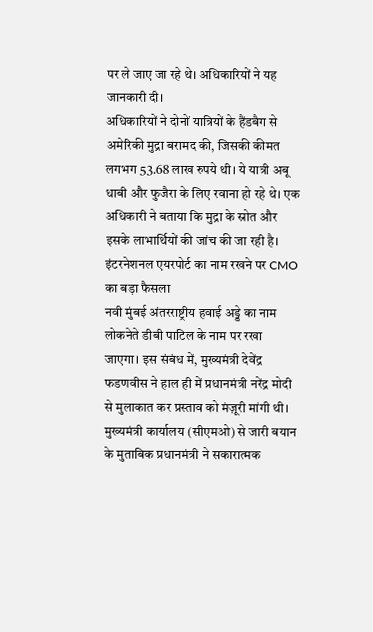पर ले जाए जा रहे थे। अधिकारियों ने यह जानकारी दी।
अधिकारियों ने दोनों यात्रियों के हैंडबैग से अमेरिकी मुद्रा बरामद की, जिसकी कीमत लगभग 53.68 लाख रुपये थी। ये यात्री अबू धाबी और फुजैरा के लिए रवाना हो रहे थे। एक अधिकारी ने बताया कि मुद्रा के स्रोत और इसके लाभार्थियों की जांच की जा रही है।
इंटरनेशनल एयरपोर्ट का नाम रखने पर CMO का बड़ा फैसला
नवी मुंबई अंतरराष्ट्रीय हवाई अड्डे का नाम लोकनेते डीबी पाटिल के नाम पर रखा जाएगा। इस संबंध में, मुख्यमंत्री देवेंद्र फडणवीस ने हाल ही में प्रधानमंत्री नरेंद्र मोदी से मुलाकात कर प्रस्ताव को मंज़ूरी मांगी थी। मुख्यमंत्री कार्यालय (सीएमओ) से जारी बयान के मुताबिक प्रधानमंत्री ने सकारात्मक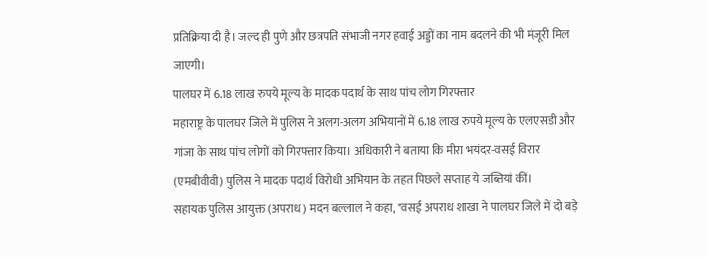प्रतिक्रिया दी है। जल्द ही पुणे और छत्रपति संभाजी नगर हवाई अड्डों का नाम बदलने की भी मंज़ूरी मिल जाएगी।
पालघर में 6.18 लाख रुपये मूल्य के मादक पदार्थ के साथ पांच लोग गिरफ्तार
महाराष्ट्र के पालघर जिले में पुलिस ने अलग-अलग अभियानों में 6.18 लाख रुपये मूल्य के एलएसडी और गांजा के साथ पांच लोगों को गिरफ्तार किया। अधिकारी ने बताया कि मीरा भयंदर-वसई विरार (एमबीवीवी) पुलिस ने मादक पदार्थ विरोधी अभियान के तहत पिछले सप्ताह ये जब्तियां कीं।
सहायक पुलिस आयुक्त (अपराध) मदन बल्लाल ने कहा, "वसई अपराध शाखा ने पालघर जिले में दो बड़े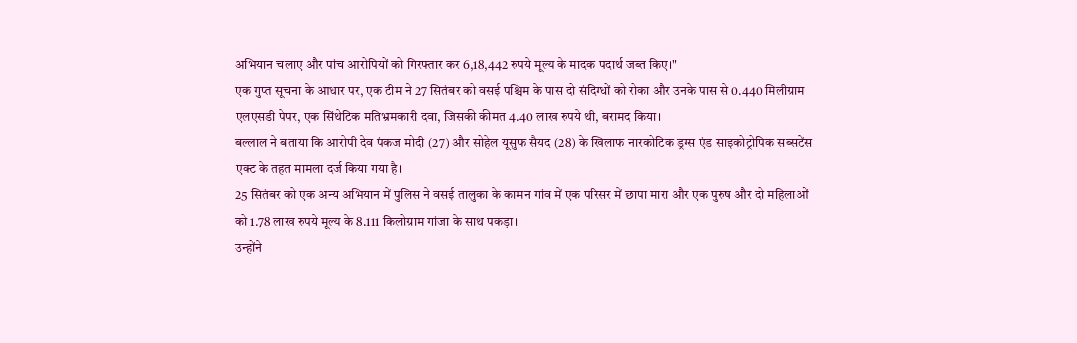अभियान चलाए और पांच आरोपियों को गिरफ्तार कर 6,18,442 रुपये मूल्य के मादक पदार्थ जब्त किए।"
एक गुप्त सूचना के आधार पर, एक टीम ने 27 सितंबर को वसई पश्चिम के पास दो संदिग्धों को रोका और उनके पास से 0.440 मिलीग्राम एलएसडी पेपर, एक सिंथेटिक मतिभ्रमकारी दवा, जिसकी कीमत 4.40 लाख रुपये थी, बरामद किया।
बल्लाल ने बताया कि आरोपी देव पंकज मोदी (27) और सोहेल यूसुफ सैयद (28) के खिलाफ नारकोटिक ड्रग्स एंड साइकोट्रोपिक सब्सटेंस एक्ट के तहत मामला दर्ज किया गया है।
25 सितंबर को एक अन्य अभियान में पुलिस ने वसई तालुका के कामन गांव में एक परिसर में छापा मारा और एक पुरुष और दो महिलाओं को 1.78 लाख रुपये मूल्य के 8.111 किलोग्राम गांजा के साथ पकड़ा।
उन्होंने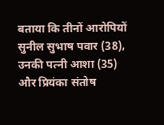बताया कि तीनों आरोपियों सुनील सुभाष पवार (38), उनकी पत्नी आशा (35) और प्रियंका संतोष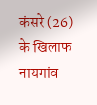कंसरे (26) के खिलाफ नायगांव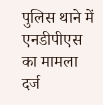पुलिस थाने में एनडीपीएस का मामला दर्ज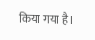किया गया है।